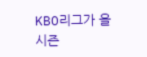KBO리그가 올시즌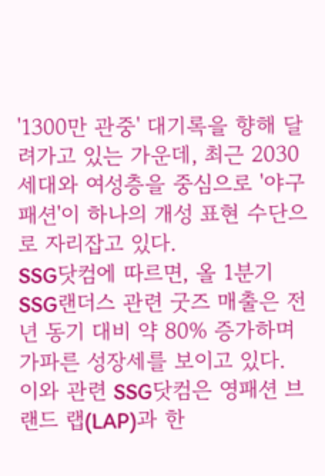'1300만 관중' 대기록을 향해 달려가고 있는 가운데, 최근 2030 세대와 여성층을 중심으로 '야구 패션'이 하나의 개성 표현 수단으로 자리잡고 있다.
SSG닷컴에 따르면, 올 1분기 SSG랜더스 관련 굿즈 매출은 전년 동기 대비 약 80% 증가하며 가파른 성장세를 보이고 있다.
이와 관련 SSG닷컴은 영패션 브랜드 랩(LAP)과 한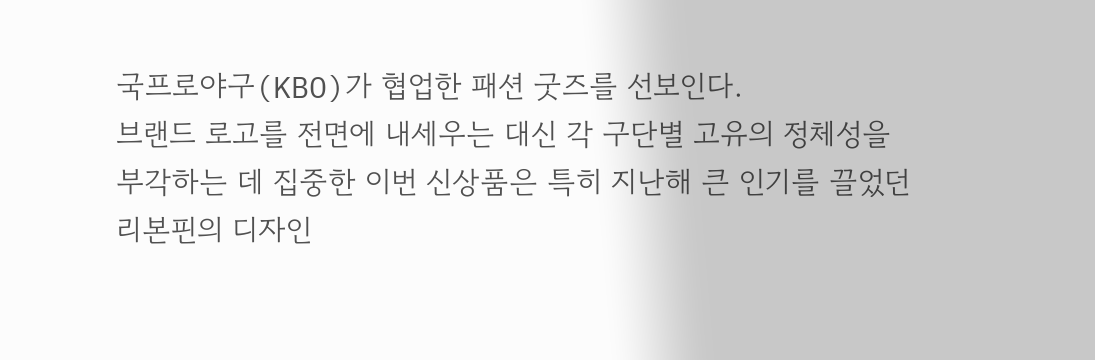국프로야구(KBO)가 협업한 패션 굿즈를 선보인다.
브랜드 로고를 전면에 내세우는 대신 각 구단별 고유의 정체성을 부각하는 데 집중한 이번 신상품은 특히 지난해 큰 인기를 끌었던 리본핀의 디자인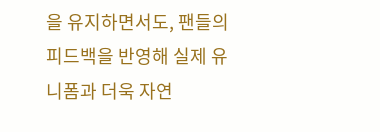을 유지하면서도, 팬들의 피드백을 반영해 실제 유니폼과 더욱 자연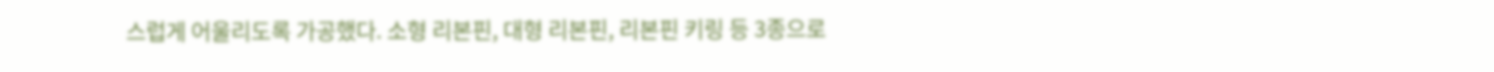스럽게 어울리도록 가공했다. 소형 리본핀, 대형 리본핀, 리본핀 키링 등 3종으로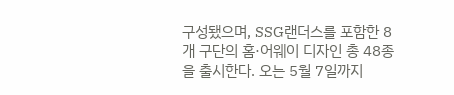구성됐으며, SSG랜더스를 포함한 8개 구단의 홈·어웨이 디자인 총 48종을 출시한다. 오는 5월 7일까지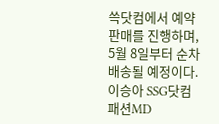쓱닷컴에서 예약 판매를 진행하며, 5월 8일부터 순차 배송될 예정이다.
이승아 SSG닷컴 패션MD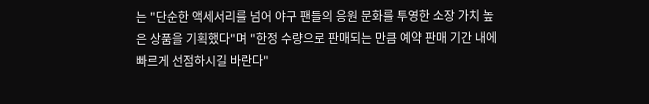는 "단순한 액세서리를 넘어 야구 팬들의 응원 문화를 투영한 소장 가치 높은 상품을 기획했다"며 "한정 수량으로 판매되는 만큼 예약 판매 기간 내에 빠르게 선점하시길 바란다"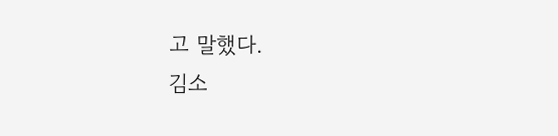고 말했다.
김소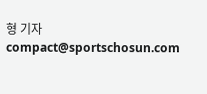형 기자 compact@sportschosun.com